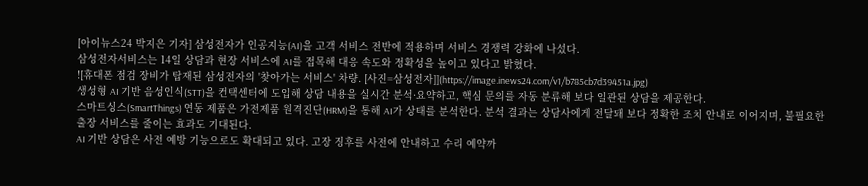[아이뉴스24 박지은 기자] 삼성전자가 인공지능(AI)을 고객 서비스 전반에 적용하며 서비스 경쟁력 강화에 나섰다.
삼성전자서비스는 14일 상담과 현장 서비스에 AI를 접목해 대응 속도와 정확성을 높이고 있다고 밝혔다.
![휴대폰 점검 장비가 탑재된 삼성전자의 '찾아가는 서비스' 차량. [사진=삼성전자]](https://image.inews24.com/v1/b785cb7d39451a.jpg)
생성형 AI 기반 음성인식(STT)을 컨택센터에 도입해 상담 내용을 실시간 분석·요약하고, 핵심 문의를 자동 분류해 보다 일관된 상담을 제공한다.
스마트싱스(SmartThings) 연동 제품은 가전제품 원격진단(HRM)을 통해 AI가 상태를 분석한다. 분석 결과는 상담사에게 전달돼 보다 정확한 조치 안내로 이어지며, 불필요한 출장 서비스를 줄이는 효과도 기대된다.
AI 기반 상담은 사전 예방 기능으로도 확대되고 있다. 고장 징후를 사전에 안내하고 수리 예약까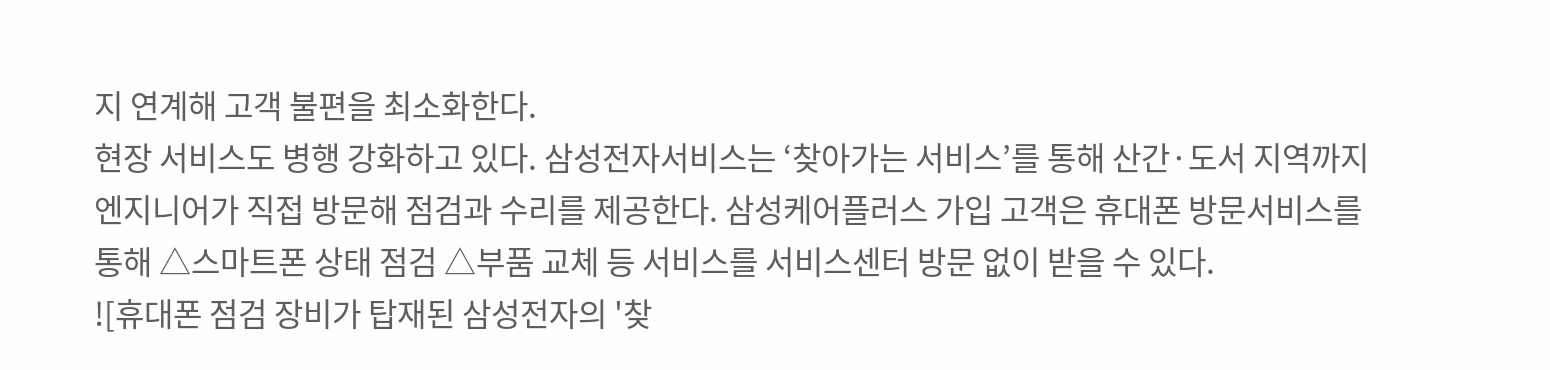지 연계해 고객 불편을 최소화한다.
현장 서비스도 병행 강화하고 있다. 삼성전자서비스는 ‘찾아가는 서비스’를 통해 산간·도서 지역까지 엔지니어가 직접 방문해 점검과 수리를 제공한다. 삼성케어플러스 가입 고객은 휴대폰 방문서비스를 통해 △스마트폰 상태 점검 △부품 교체 등 서비스를 서비스센터 방문 없이 받을 수 있다.
![휴대폰 점검 장비가 탑재된 삼성전자의 '찾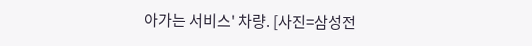아가는 서비스' 차량. [사진=삼성전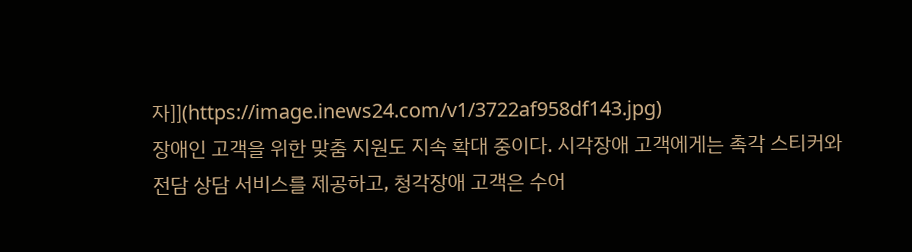자]](https://image.inews24.com/v1/3722af958df143.jpg)
장애인 고객을 위한 맞춤 지원도 지속 확대 중이다. 시각장애 고객에게는 촉각 스티커와 전담 상담 서비스를 제공하고, 청각장애 고객은 수어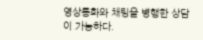영상통화와 채팅을 병행한 상담이 가능하다.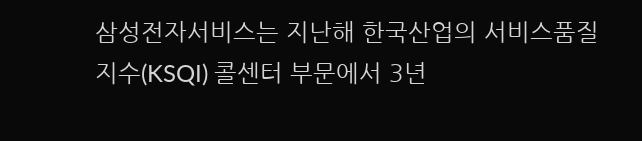삼성전자서비스는 지난해 한국산업의 서비스품질지수(KSQI) 콜센터 부문에서 3년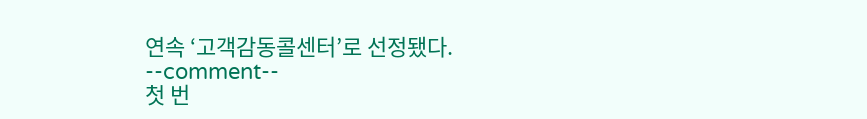연속 ‘고객감동콜센터’로 선정됐다.
--comment--
첫 번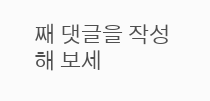째 댓글을 작성해 보세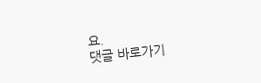요.
댓글 바로가기